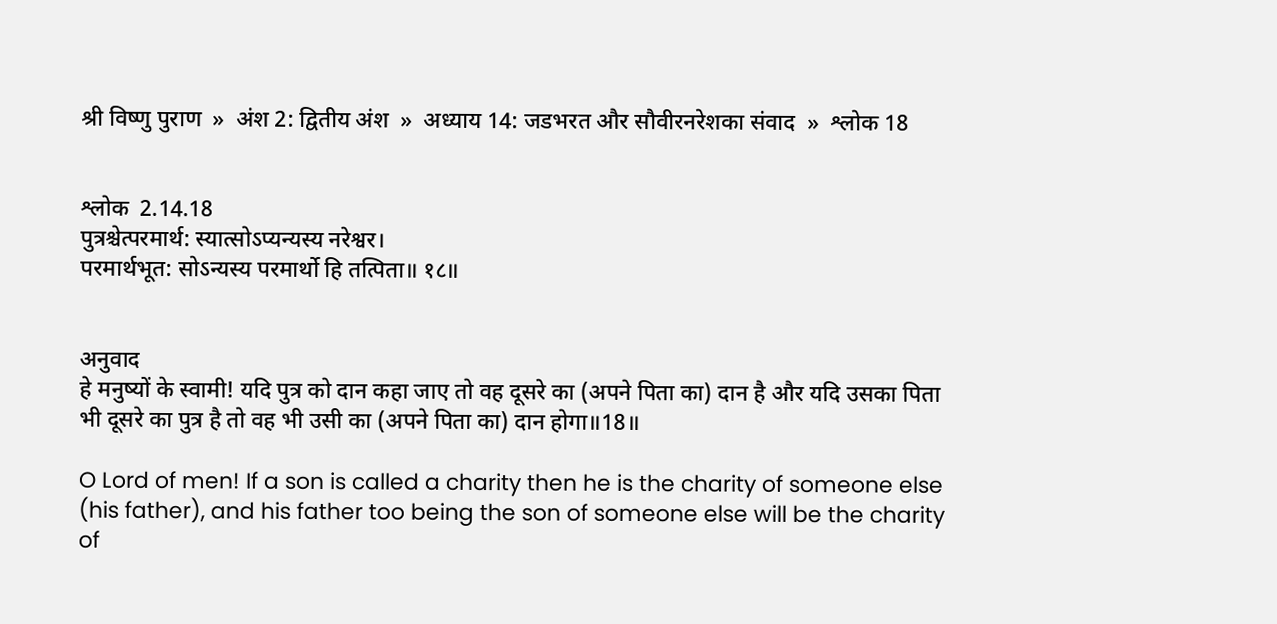श्री विष्णु पुराण  »  अंश 2: द्वितीय अंश  »  अध्याय 14: जडभरत और सौवीरनरेशका संवाद  »  श्लोक 18


श्लोक  2.14.18
पुत्रश्चेत्परमार्थ: स्यात्सोऽप्यन्यस्य नरेश्वर।
परमार्थभूत: सोऽन्यस्य परमार्थो हि तत्पिता॥ १८॥


अनुवाद
हे मनुष्यों के स्वामी! यदि पुत्र को दान कहा जाए तो वह दूसरे का (अपने पिता का) दान है और यदि उसका पिता भी दूसरे का पुत्र है तो वह भी उसी का (अपने पिता का) दान होगा॥18॥

O Lord of men! If a son is called a charity then he is the charity of someone else (his father), and his father too being the son of someone else will be the charity of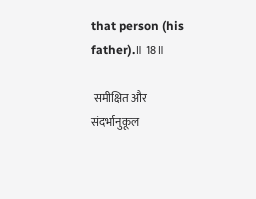that person (his father).॥ 18॥

 समीक्षित और संदर्भानुकूल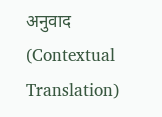अनुवाद (Contextual Translation)